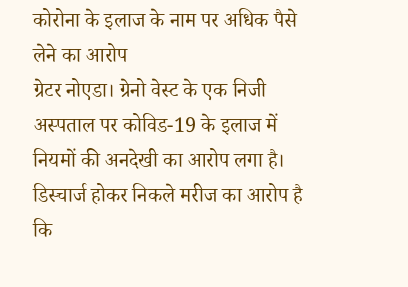कोरोना के इलाज के नाम पर अधिक पैसे लेने का आरोप
ग्रेटर नोएडा। ग्रेनो वेस्ट के एक निजी अस्पताल पर कोविड-19 के इलाज में नियमों की अनदेखी का आरोप लगा है। डिस्चार्ज होकर निकले मरीज का आरोप है कि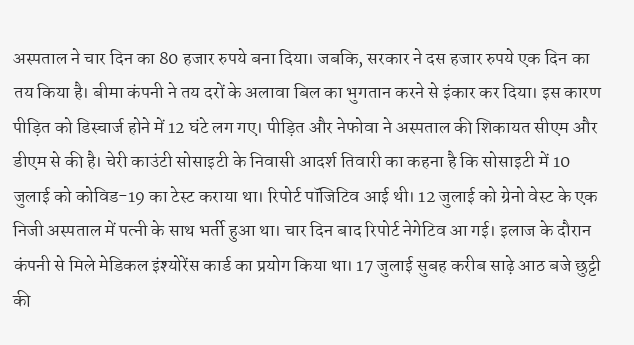अस्पताल ने चार दिन का 80 हजार रुपये बना दिया। जबकि, सरकार ने दस हजार रुपये एक दिन का तय किया है। बीमा कंपनी ने तय दरों के अलावा बिल का भुगतान करने से इंकार कर दिया। इस कारण पीड़ित को डिस्चार्ज होने में 12 घंटे लग गए। पीड़ित और नेफोवा ने अस्पताल की शिकायत सीएम और डीएम से की है। चेरी काउंटी सोसाइटी के निवासी आदर्श तिवारी का कहना है कि सोसाइटी में 10 जुलाई को कोविड-19 का टेस्ट कराया था। रिपोर्ट पॉजिटिव आई थी। 12 जुलाई को ग्रेनो वेस्ट के एक निजी अस्पताल में पत्नी के साथ भर्ती हुआ था। चार दिन बाद रिपोर्ट नेगेटिव आ गई। इलाज के दौरान कंपनी से मिले मेडिकल इंश्योरेंस कार्ड का प्रयोग किया था। 17 जुलाई सुबह करीब साढ़े आठ बजे छुट्टी की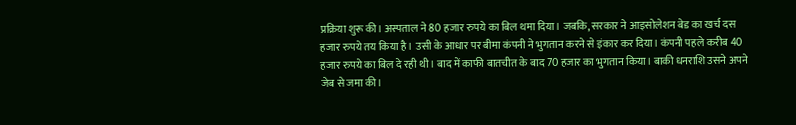प्रक्रिया शुरू की। अस्पताल ने 80 हजार रुपये का बिल थमा दिया। जबकि, सरकार ने आइसोलेशन बेड का खर्च दस हजार रुपये तय किया है। उसी के आधार पर बीमा कंपनी ने भुगतान करने से इंकार कर दिया। कंपनी पहले करीब 40 हजार रुपये का बिल दे रही थी। बाद में काफी बातचीत के बाद 70 हजार का भुगतान किया। बाकी धनराशि उसने अपने जेब से जमा की।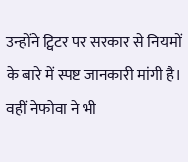उन्होंने ट्विटर पर सरकार से नियमों के बारे में स्पष्ट जानकारी मांगी है। वहीं नेफोवा ने भी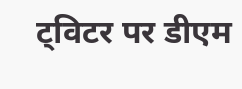ट्विटर पर डीएम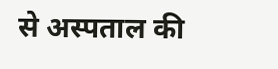से अस्पताल की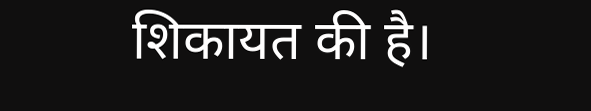शिकायत की है।